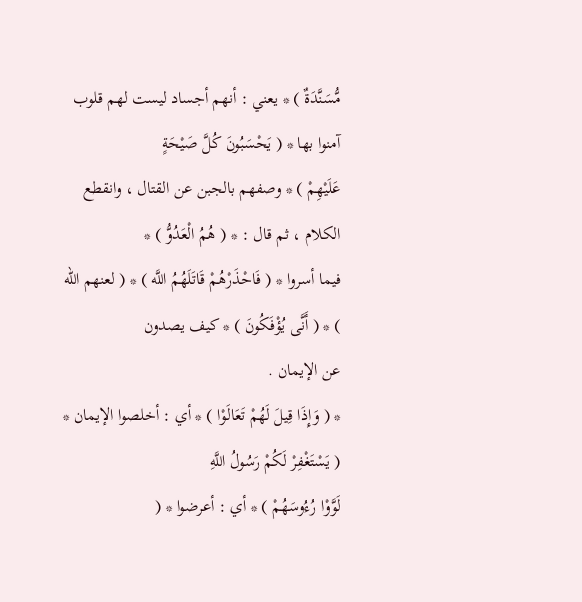مُّسَنَّدَةٌ ) * يعني : أنهم أجساد ليست لهم قلوب آمنوا بها * ( يَحْسَبُونَ كُلَّ صَيْحَةٍ
عَلَيْهِمْ ) * وصفهم بالجبن عن القتال ، وانقطع الكلام ، ثم قال : * ( هُمُ الْعَدُوُّ ) *
فيما أسروا * ( فَاحْذَرْهُمْ قَاتَلَهُمُ اللَّه ) * ( لعنهم الله ) * ( أَنَّى يُؤْفَكُونَ ) * كيف يصدون
عن الإيمان .
* ( وَإِذَا قِيلَ لَهُمْ تَعَالَوْا ) * أي : أخلصوا الإيمان * ( يَسْتَغْفِرْ لَكُمْ رَسُولُ اللَّهِ
لَوَّوْا رُءُوسَهُمْ ) * أي : أعرضوا * (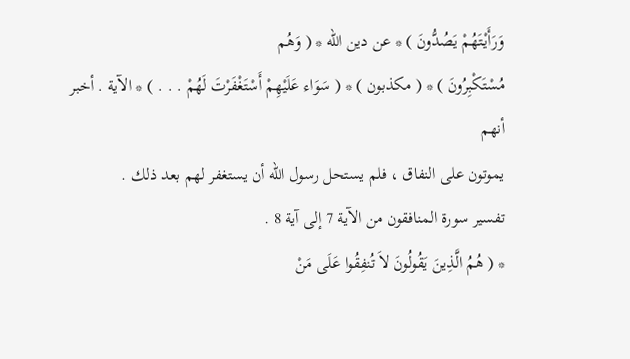وَرَأَيْتَهُمْ يَصُدُّونَ ) * عن دين الله * ( وَهُم
مُسْتَكْبِرُونَ ) * ( مكذبون ) * ( سَوَاء عَلَيْهِمْ أَسْتَغْفَرْتَ لَهُمْ . . . ) * الآية . أخبر أنهم
يموتون على النفاق ، فلم يستحل رسول الله أن يستغفر لهم بعد ذلك .
تفسير سورة المنافقون من الآية 7 إلى آية 8 .
* ( هُمُ الَّذِينَ يَقُولُونَ لاَ تُنفِقُوا عَلَى مَنْ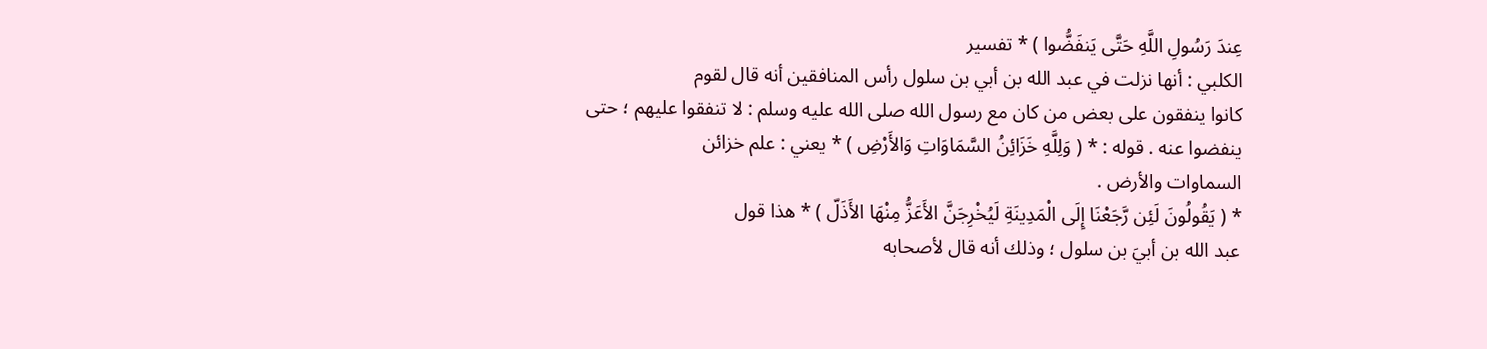عِندَ رَسُولِ اللَّهِ حَتَّى يَنفَضُّوا ) * تفسير
الكلبي : أنها نزلت في عبد الله بن أبي بن سلول رأس المنافقين أنه قال لقوم
كانوا ينفقون على بعض من كان مع رسول الله صلى الله عليه وسلم : لا تنفقوا عليهم ؛ حتى
ينفضوا عنه . قوله : * ( وَلِلَّهِ خَزَائِنُ السَّمَاوَاتِ وَالأَرْضِ ) * يعني : علم خزائن
السماوات والأرض .
* ( يَقُولُونَ لَئِن رَّجَعْنَا إِلَى الْمَدِينَةِ لَيُخْرِجَنَّ الأَعَزُّ مِنْهَا الأَذَلّ ) * هذا قول
عبد الله بن أبيَ بن سلول ؛ وذلك أنه قال لأصحابه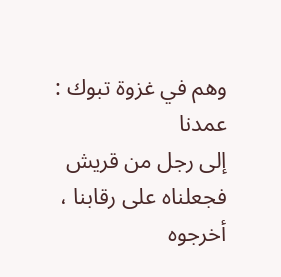وهم في غزوة تبوك : عمدنا
إلى رجل من قريش فجعلناه على رقابنا ، أخرجوه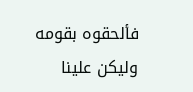فألحقوه بقومه وليكن علينا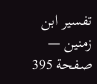تفسير ابن زمنين — صفحة 395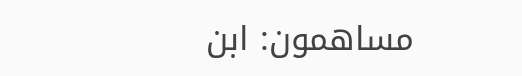مساهمون: ابن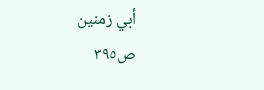أبي زمنين
ص٣٩٥